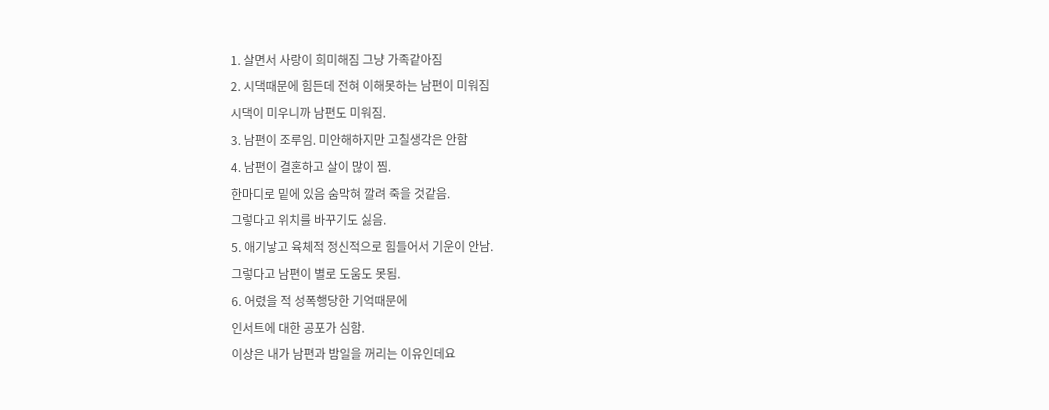1. 살면서 사랑이 희미해짐 그냥 가족같아짐
2. 시댁때문에 힘든데 전혀 이해못하는 남편이 미워짐
시댁이 미우니까 남편도 미워짐.
3. 남편이 조루임. 미안해하지만 고칠생각은 안함
4. 남편이 결혼하고 살이 많이 찜.
한마디로 밑에 있음 숨막혀 깔려 죽을 것같음.
그렇다고 위치를 바꾸기도 싫음.
5. 애기낳고 육체적 정신적으로 힘들어서 기운이 안남.
그렇다고 남편이 별로 도움도 못됨.
6. 어렸을 적 성폭행당한 기억때문에
인서트에 대한 공포가 심함.
이상은 내가 남편과 밤일을 꺼리는 이유인데요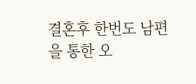결혼후 한번도 남편을 통한 오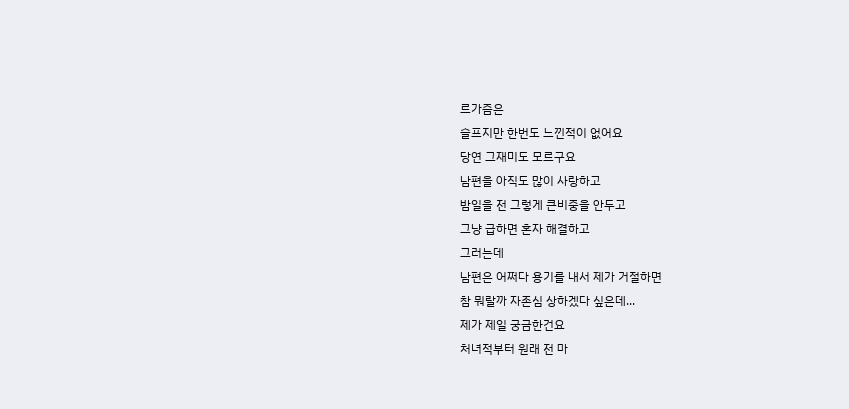르가즘은
슬프지만 한번도 느낀적이 없어요
당연 그재미도 모르구요
남편을 아직도 많이 사랑하고
밤일을 전 그렇게 큰비중을 안두고
그냥 급하면 혼자 해결하고
그러는데
남편은 어쩌다 용기를 내서 제가 거절하면
참 뭐랄까 자존심 상하겠다 싶은데...
제가 제일 궁금한건요
처녀적부터 원래 전 마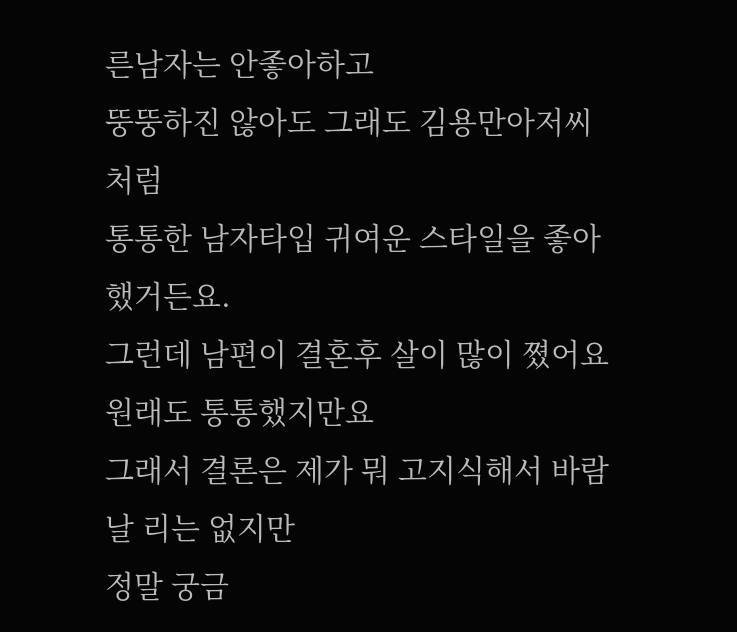른남자는 안좋아하고
뚱뚱하진 않아도 그래도 김용만아저씨처럼
통통한 남자타입 귀여운 스타일을 좋아했거든요.
그런데 남편이 결혼후 살이 많이 쪘어요
원래도 통통했지만요
그래서 결론은 제가 뭐 고지식해서 바람날 리는 없지만
정말 궁금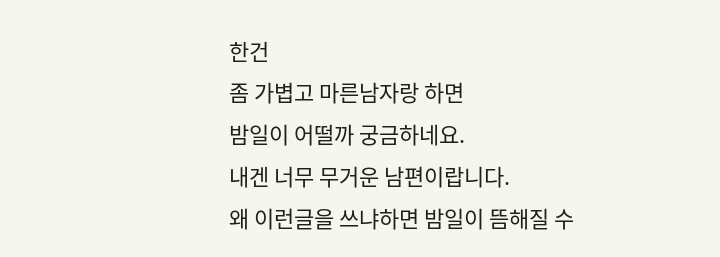한건
좀 가볍고 마른남자랑 하면
밤일이 어떨까 궁금하네요.
내겐 너무 무거운 남편이랍니다.
왜 이런글을 쓰냐하면 밤일이 뜸해질 수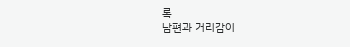록
남편과 거리감이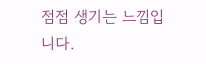점점 생기는 느낌입니다.